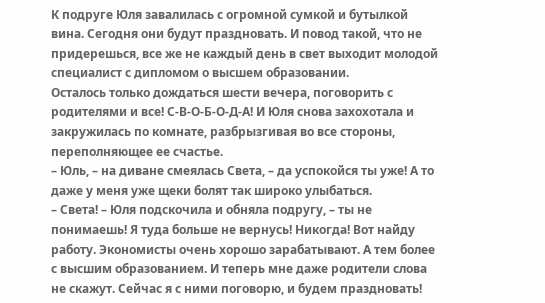К подруге Юля завалилась с огромной сумкой и бутылкой вина. Сегодня они будут праздновать. И повод такой, что не придерешься, все же не каждый день в свет выходит молодой специалист с дипломом о высшем образовании.
Осталось только дождаться шести вечера, поговорить с родителями и все! С-В-О-Б-О-Д-А! И Юля снова захохотала и закружилась по комнате, разбрызгивая во все стороны, переполняющее ее счастье.
– Юль, – на диване смеялась Света, – да успокойся ты уже! А то даже у меня уже щеки болят так широко улыбаться.
– Света! – Юля подскочила и обняла подругу, – ты не понимаешь! Я туда больше не вернусь! Никогда! Вот найду работу. Экономисты очень хорошо зарабатывают. А тем более с высшим образованием. И теперь мне даже родители слова не скажут. Сейчас я с ними поговорю, и будем праздновать!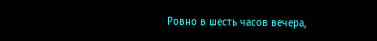Ровно в шесть часов вечера,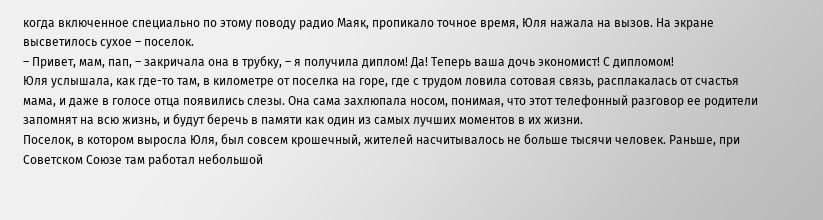когда включенное специально по этому поводу радио Маяк, пропикало точное время, Юля нажала на вызов. На экране высветилось сухое – поселок.
– Привет, мам, пап, – закричала она в трубку, – я получила диплом! Да! Теперь ваша дочь экономист! С дипломом!
Юля услышала, как где-то там, в километре от поселка на горе, где с трудом ловила сотовая связь, расплакалась от счастья мама, и даже в голосе отца появились слезы. Она сама захлюпала носом, понимая, что этот телефонный разговор ее родители запомнят на всю жизнь, и будут беречь в памяти как один из самых лучших моментов в их жизни.
Поселок, в котором выросла Юля, был совсем крошечный, жителей насчитывалось не больше тысячи человек. Раньше, при Советском Союзе там работал небольшой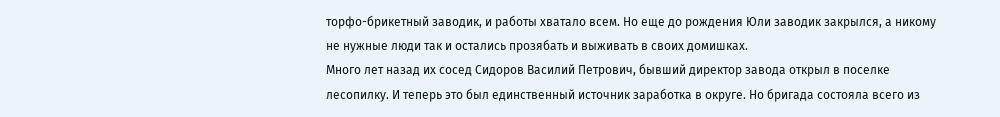торфо-брикетный заводик, и работы хватало всем. Но еще до рождения Юли заводик закрылся, а никому не нужные люди так и остались прозябать и выживать в своих домишках.
Много лет назад их сосед Сидоров Василий Петрович, бывший директор завода открыл в поселке лесопилку. И теперь это был единственный источник заработка в округе. Но бригада состояла всего из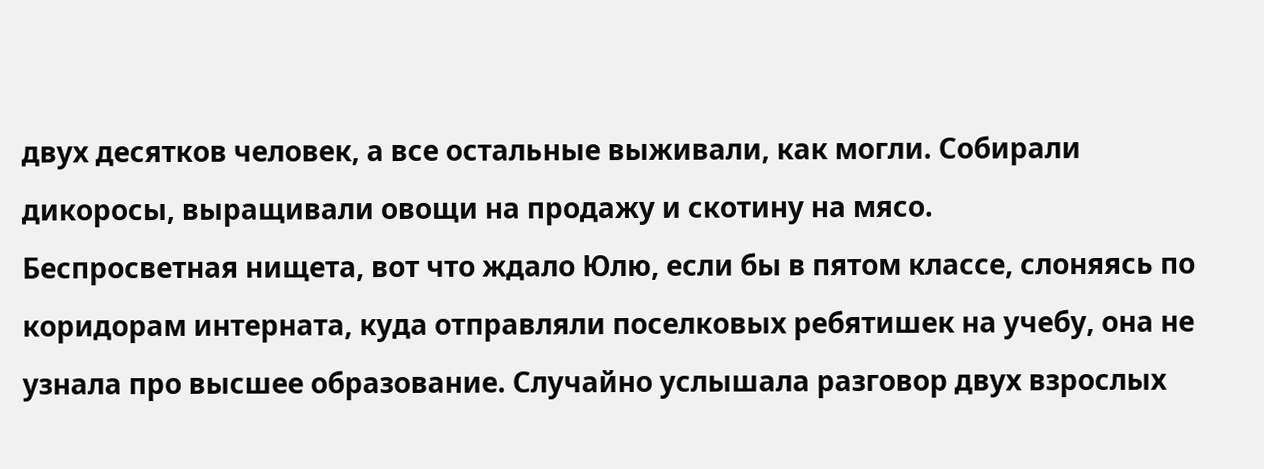двух десятков человек, а все остальные выживали, как могли. Собирали дикоросы, выращивали овощи на продажу и скотину на мясо.
Беспросветная нищета, вот что ждало Юлю, если бы в пятом классе, слоняясь по коридорам интерната, куда отправляли поселковых ребятишек на учебу, она не узнала про высшее образование. Случайно услышала разговор двух взрослых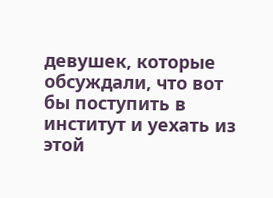девушек, которые обсуждали, что вот бы поступить в институт и уехать из этой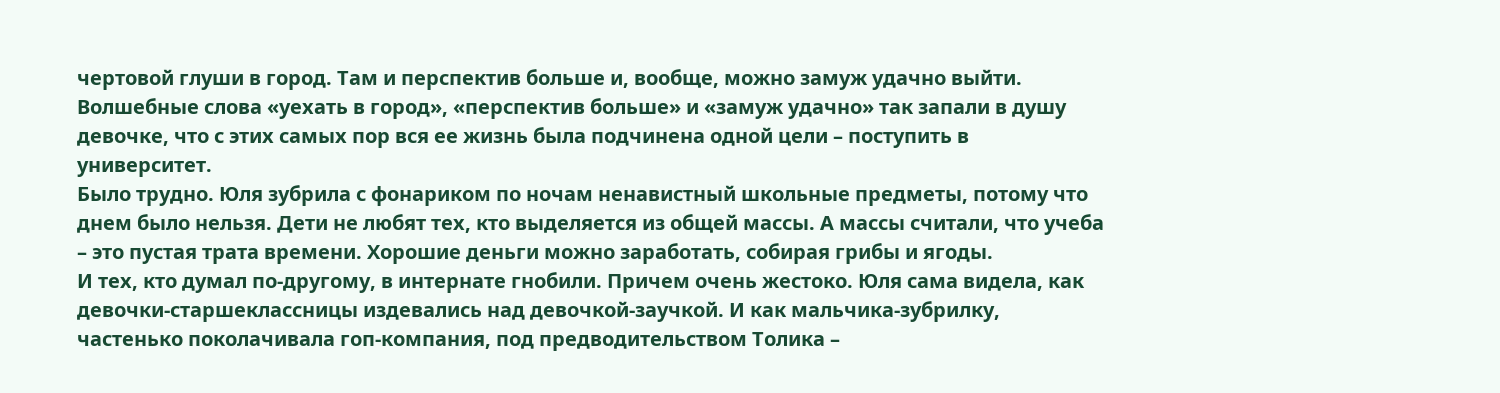чертовой глуши в город. Там и перспектив больше и, вообще, можно замуж удачно выйти.
Волшебные слова «уехать в город», «перспектив больше» и «замуж удачно» так запали в душу девочке, что с этих самых пор вся ее жизнь была подчинена одной цели – поступить в университет.
Было трудно. Юля зубрила с фонариком по ночам ненавистный школьные предметы, потому что днем было нельзя. Дети не любят тех, кто выделяется из общей массы. А массы считали, что учеба – это пустая трата времени. Хорошие деньги можно заработать, собирая грибы и ягоды.
И тех, кто думал по-другому, в интернате гнобили. Причем очень жестоко. Юля сама видела, как девочки-старшеклассницы издевались над девочкой-заучкой. И как мальчика-зубрилку, частенько поколачивала гоп-компания, под предводительством Толика –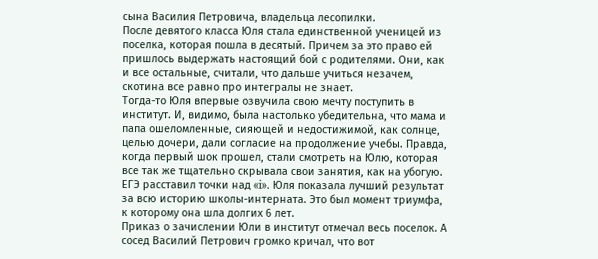сына Василия Петровича, владельца лесопилки.
После девятого класса Юля стала единственной ученицей из поселка, которая пошла в десятый. Причем за это право ей пришлось выдержать настоящий бой с родителями. Они, как и все остальные, считали, что дальше учиться незачем, скотина все равно про интегралы не знает.
Тогда-то Юля впервые озвучила свою мечту поступить в институт. И, видимо, была настолько убедительна, что мама и папа ошеломленные, сияющей и недостижимой, как солнце, целью дочери, дали согласие на продолжение учебы. Правда, когда первый шок прошел, стали смотреть на Юлю, которая все так же тщательно скрывала свои занятия, как на убогую.
ЕГЭ расставил точки над «i». Юля показала лучший результат за всю историю школы-интерната. Это был момент триумфа, к которому она шла долгих 6 лет.
Приказ о зачислении Юли в институт отмечал весь поселок. А сосед Василий Петрович громко кричал, что вот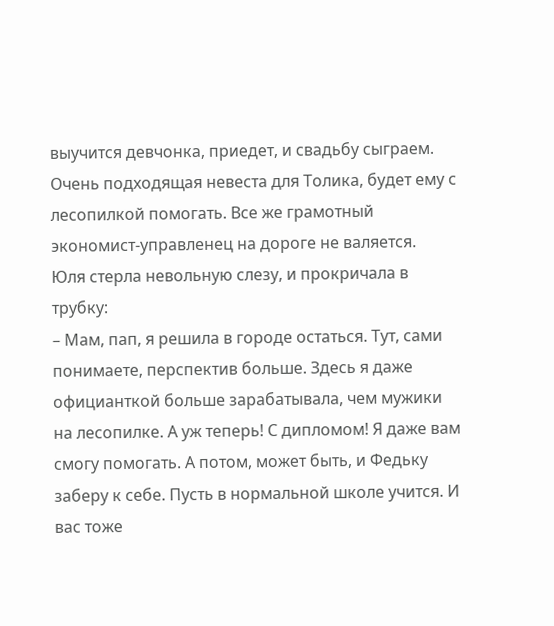выучится девчонка, приедет, и свадьбу сыграем. Очень подходящая невеста для Толика, будет ему с лесопилкой помогать. Все же грамотный экономист-управленец на дороге не валяется.
Юля стерла невольную слезу, и прокричала в трубку:
– Мам, пап, я решила в городе остаться. Тут, сами понимаете, перспектив больше. Здесь я даже официанткой больше зарабатывала, чем мужики на лесопилке. А уж теперь! С дипломом! Я даже вам смогу помогать. А потом, может быть, и Федьку заберу к себе. Пусть в нормальной школе учится. И вас тоже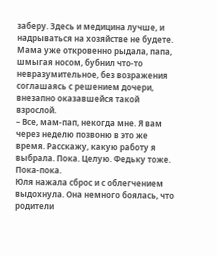заберу. Здесь и медицина лучше, и надрываться на хозяйстве не будете.
Мама уже откровенно рыдала, папа, шмыгая носом, бубнил что-то невразумительное, без возражения соглашаясь с решением дочери, внезапно оказавшейся такой взрослой.
– Все, мам-пап, некогда мне. Я вам через неделю позвоню в это же время. Расскажу, какую работу я выбрала. Пока. Целую. Федьку тоже. Пока-пока.
Юля нажала сброс и с облегчением выдохнула. Она немного боялась, что родители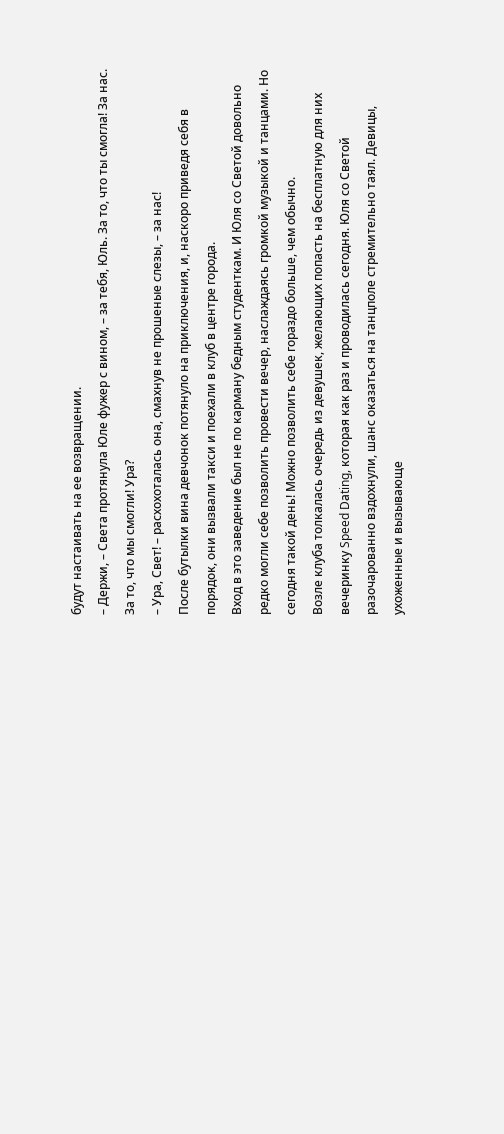будут настаивать на ее возвращении.
– Держи, – Света протянула Юле фужер с вином, – за тебя, Юль. За то, что ты смогла! За нас. За то, что мы смогли! Ура?
– Ура, Свет! – расхохоталась она, смахнув не прошеные слезы, – за нас!
После бутылки вина девчонок потянуло на приключения, и, наскоро приведя себя в порядок, они вызвали такси и поехали в клуб в центре города.
Вход в это заведение был не по карману бедным студенткам. И Юля со Светой довольно редко могли себе позволить провести вечер, наслаждаясь громкой музыкой и танцами. Но сегодня такой день! Можно позволить себе гораздо больше, чем обычно.
Возле клуба толкалась очередь из девушек, желающих попасть на бесплатную для них вечеринку Speed Dаting, которая как раз и проводилась сегодня. Юля со Светой разочарованно вздохнули, шанс оказаться на танцполе стремительно таял. Девицы, ухоженные и вызывающе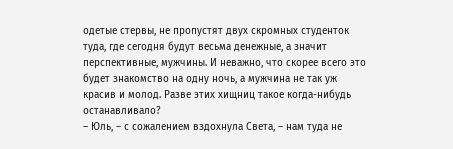одетые стервы, не пропустят двух скромных студенток туда, где сегодня будут весьма денежные, а значит перспективные, мужчины. И неважно, что скорее всего это будет знакомство на одну ночь, а мужчина не так уж красив и молод. Разве этих хищниц такое когда-нибудь останавливало?
– Юль, – с сожалением вздохнула Света, – нам туда не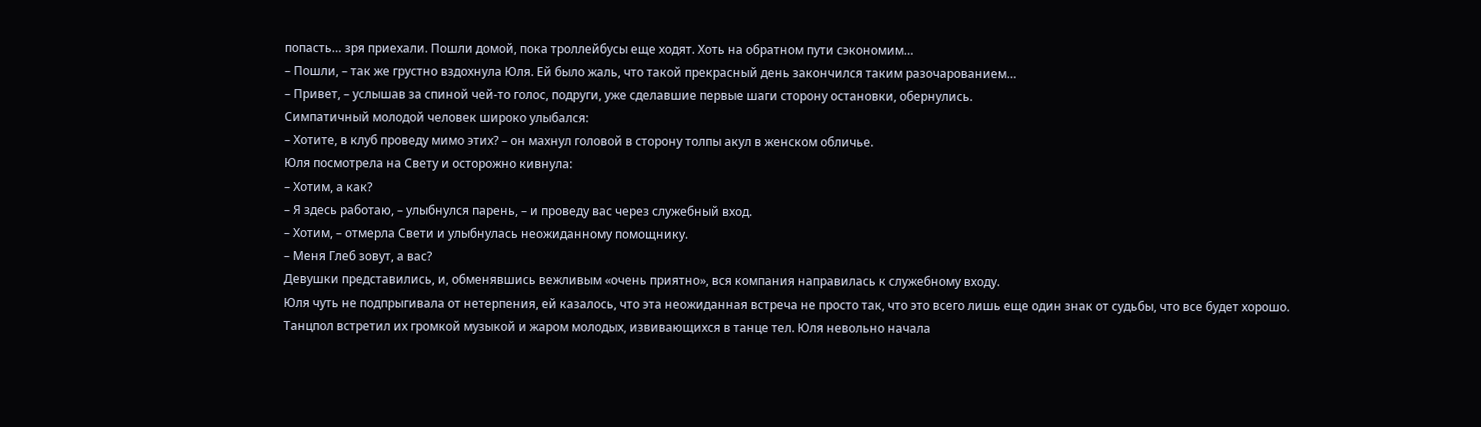попасть… зря приехали. Пошли домой, пока троллейбусы еще ходят. Хоть на обратном пути сэкономим…
– Пошли, – так же грустно вздохнула Юля. Ей было жаль, что такой прекрасный день закончился таким разочарованием…
– Привет, – услышав за спиной чей-то голос, подруги, уже сделавшие первые шаги сторону остановки, обернулись.
Симпатичный молодой человек широко улыбался:
– Хотите, в клуб проведу мимо этих? – он махнул головой в сторону толпы акул в женском обличье.
Юля посмотрела на Свету и осторожно кивнула:
– Хотим, а как?
– Я здесь работаю, – улыбнулся парень, – и проведу вас через служебный вход.
– Хотим, – отмерла Свети и улыбнулась неожиданному помощнику.
– Меня Глеб зовут, а вас?
Девушки представились, и, обменявшись вежливым «очень приятно», вся компания направилась к служебному входу.
Юля чуть не подпрыгивала от нетерпения, ей казалось, что эта неожиданная встреча не просто так, что это всего лишь еще один знак от судьбы, что все будет хорошо.
Танцпол встретил их громкой музыкой и жаром молодых, извивающихся в танце тел. Юля невольно начала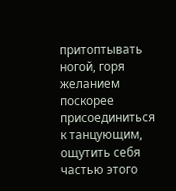притоптывать ногой, горя желанием поскорее присоединиться к танцующим, ощутить себя частью этого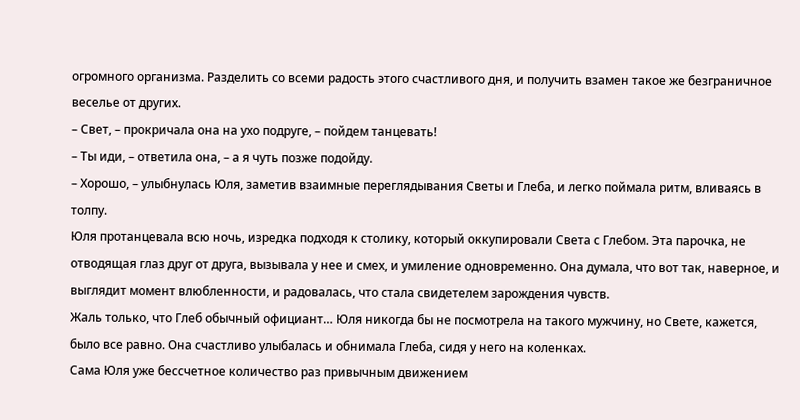огромного организма. Разделить со всеми радость этого счастливого дня, и получить взамен такое же безграничное веселье от других.
– Свет, – прокричала она на ухо подруге, – пойдем танцевать!
– Ты иди, – ответила она, – а я чуть позже подойду.
– Хорошо, – улыбнулась Юля, заметив взаимные переглядывания Светы и Глеба, и легко поймала ритм, вливаясь в толпу.
Юля протанцевала всю ночь, изредка подходя к столику, который оккупировали Света с Глебом. Эта парочка, не отводящая глаз друг от друга, вызывала у нее и смех, и умиление одновременно. Она думала, что вот так, наверное, и выглядит момент влюбленности, и радовалась, что стала свидетелем зарождения чувств.
Жаль только, что Глеб обычный официант… Юля никогда бы не посмотрела на такого мужчину, но Свете, кажется, было все равно. Она счастливо улыбалась и обнимала Глеба, сидя у него на коленках.
Сама Юля уже бессчетное количество раз привычным движением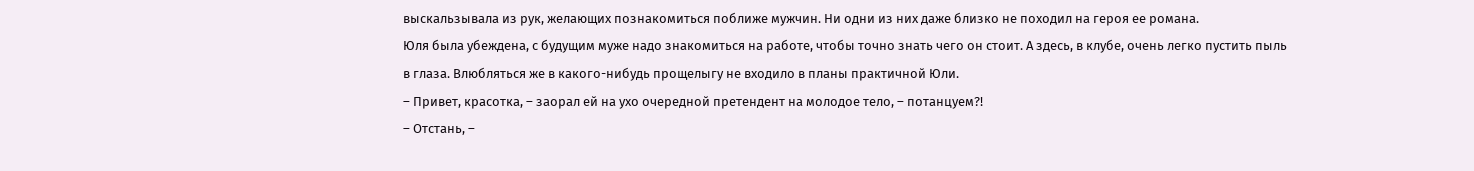выскальзывала из рук, желающих познакомиться поближе мужчин. Ни одни из них даже близко не походил на героя ее романа.
Юля была убеждена, с будущим муже надо знакомиться на работе, чтобы точно знать чего он стоит. А здесь, в клубе, очень легко пустить пыль в глаза. Влюбляться же в какого-нибудь прощелыгу не входило в планы практичной Юли.
– Привет, красотка, – заорал ей на ухо очередной претендент на молодое тело, – потанцуем?!
– Отстань, –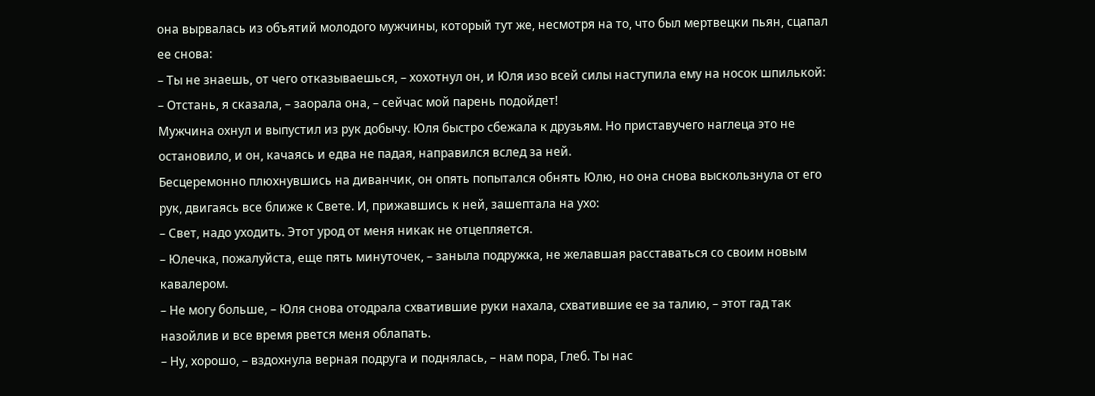она вырвалась из объятий молодого мужчины, который тут же, несмотря на то, что был мертвецки пьян, сцапал ее снова:
– Ты не знаешь, от чего отказываешься, – хохотнул он, и Юля изо всей силы наступила ему на носок шпилькой:
– Отстань, я сказала, – заорала она, – сейчас мой парень подойдет!
Мужчина охнул и выпустил из рук добычу. Юля быстро сбежала к друзьям. Но приставучего наглеца это не остановило, и он, качаясь и едва не падая, направился вслед за ней.
Бесцеремонно плюхнувшись на диванчик, он опять попытался обнять Юлю, но она снова выскользнула от его рук, двигаясь все ближе к Свете. И, прижавшись к ней, зашептала на ухо:
– Свет, надо уходить. Этот урод от меня никак не отцепляется.
– Юлечка, пожалуйста, еще пять минуточек, – заныла подружка, не желавшая расставаться со своим новым кавалером.
– Не могу больше, – Юля снова отодрала схватившие руки нахала, схватившие ее за талию, – этот гад так назойлив и все время рвется меня облапать.
– Ну, хорошо, – вздохнула верная подруга и поднялась, – нам пора, Глеб. Ты нас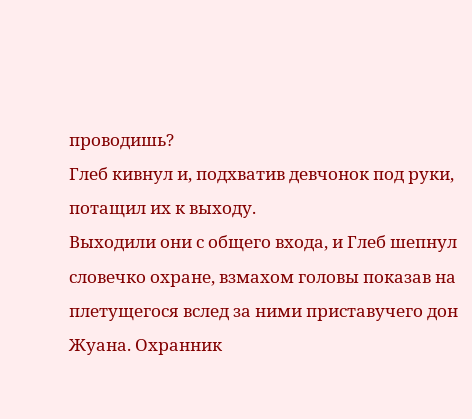проводишь?
Глеб кивнул и, подхватив девчонок под руки, потащил их к выходу.
Выходили они с общего входа, и Глеб шепнул словечко охране, взмахом головы показав на плетущегося вслед за ними приставучего дон Жуана. Охранник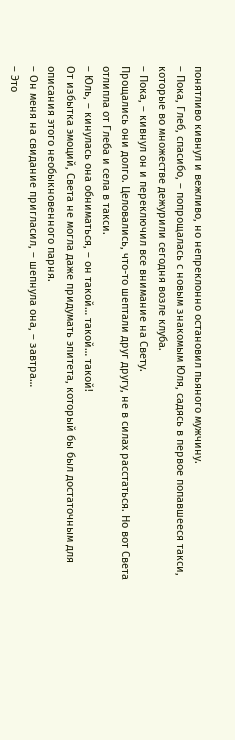понятливо кивнул и вежливо, но непреклонно остановил пьяного мужчину.
– Пока, Глеб, спасибо, – попрощалась с новым знакомым Юля, садясь в первое попавшееся такси, которые во множестве дежурили сегодня возле клуба.
– Пока, – кивнул он и переключил все внимание на Свету.
Прощались они долго. Целовались, что-то шептали друг другу, не в силах расстаться. Но вот Света отлипла от Глеба и села в такси.
– Юль, – кинулась она обниматься, – он такой… такой… такой!
От избытка эмоций, Света не могла даже придумать эпитета, который бы был достаточным для описания этого необыкновенного парня.
– Он меня на свидание пригласил, – шепнула она, – завтра…
– Это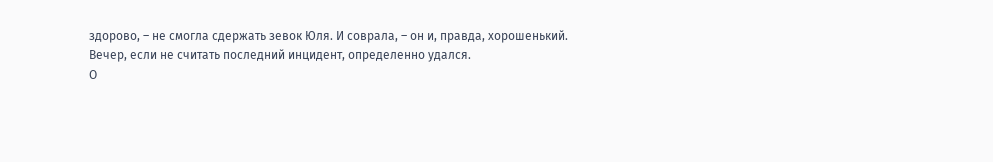здорово, – не смогла сдержать зевок Юля. И соврала, – он и, правда, хорошенький.
Вечер, если не считать последний инцидент, определенно удался.
О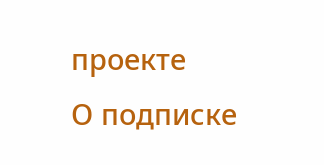проекте
О подписке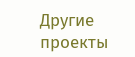Другие проекты